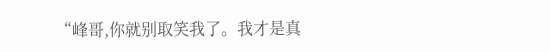“峰哥,你就别取笑我了。我才是真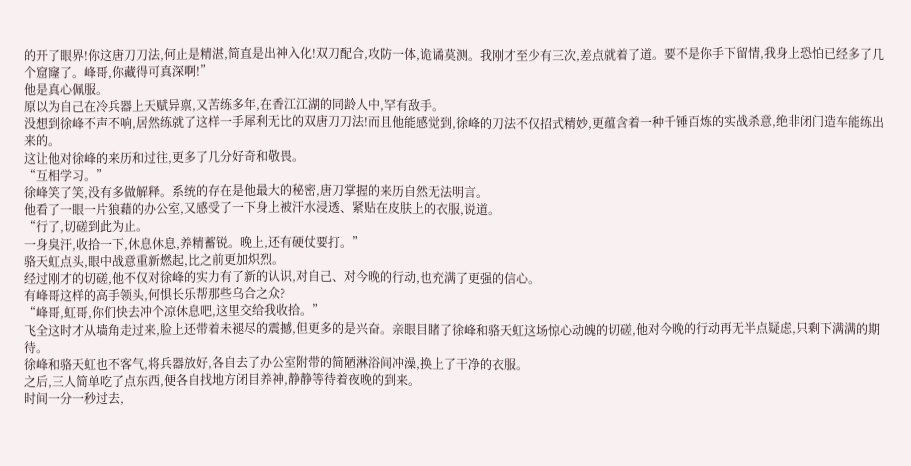的开了眼界!你这唐刀刀法,何止是精湛,简直是出神入化!双刀配合,攻防一体,诡谲莫测。我刚才至少有三次,差点就着了道。要不是你手下留情,我身上恐怕已经多了几个窟窿了。峰哥,你藏得可真深啊!”
他是真心佩服。
原以为自己在冷兵器上天赋异禀,又苦练多年,在香江江湖的同龄人中,罕有敌手。
没想到徐峰不声不响,居然练就了这样一手犀利无比的双唐刀刀法!而且他能感觉到,徐峰的刀法不仅招式精妙,更蕴含着一种千锤百炼的实战杀意,绝非闭门造车能练出来的。
这让他对徐峰的来历和过往,更多了几分好奇和敬畏。
“互相学习。”
徐峰笑了笑,没有多做解释。系统的存在是他最大的秘密,唐刀掌握的来历自然无法明言。
他看了一眼一片狼藉的办公室,又感受了一下身上被汗水浸透、紧贴在皮肤上的衣服,说道。
“行了,切磋到此为止。
一身臭汗,收拾一下,休息休息,养精蓄锐。晚上,还有硬仗要打。”
骆天虹点头,眼中战意重新燃起,比之前更加炽烈。
经过刚才的切磋,他不仅对徐峰的实力有了新的认识,对自己、对今晚的行动,也充满了更强的信心。
有峰哥这样的高手领头,何惧长乐帮那些乌合之众?
“峰哥,虹哥,你们快去冲个凉休息吧,这里交给我收拾。”
飞全这时才从墙角走过来,脸上还带着未褪尽的震撼,但更多的是兴奋。亲眼目睹了徐峰和骆天虹这场惊心动魄的切磋,他对今晚的行动再无半点疑虑,只剩下满满的期待。
徐峰和骆天虹也不客气,将兵器放好,各自去了办公室附带的简陋淋浴间冲澡,换上了干净的衣服。
之后,三人简单吃了点东西,便各自找地方闭目养神,静静等待着夜晚的到来。
时间一分一秒过去,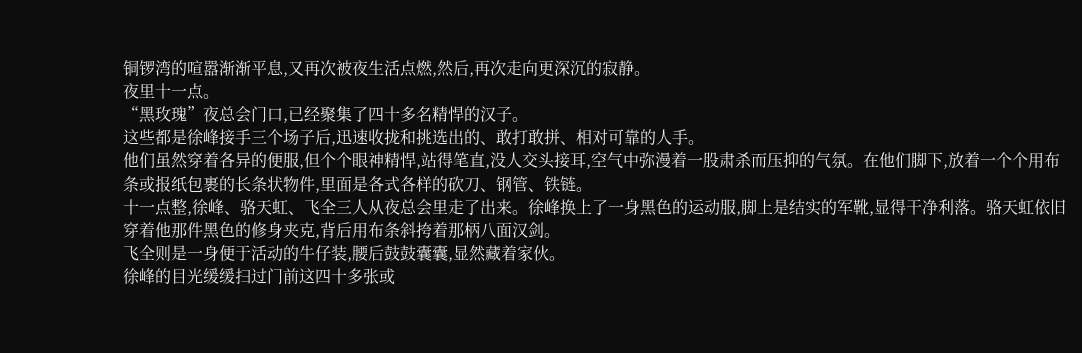铜锣湾的喧嚣渐渐平息,又再次被夜生活点燃,然后,再次走向更深沉的寂静。
夜里十一点。
“黑玫瑰”夜总会门口,已经聚集了四十多名精悍的汉子。
这些都是徐峰接手三个场子后,迅速收拢和挑选出的、敢打敢拼、相对可靠的人手。
他们虽然穿着各异的便服,但个个眼神精悍,站得笔直,没人交头接耳,空气中弥漫着一股肃杀而压抑的气氛。在他们脚下,放着一个个用布条或报纸包裹的长条状物件,里面是各式各样的砍刀、钢管、铁链。
十一点整,徐峰、骆天虹、飞全三人从夜总会里走了出来。徐峰换上了一身黑色的运动服,脚上是结实的军靴,显得干净利落。骆天虹依旧穿着他那件黑色的修身夹克,背后用布条斜挎着那柄八面汉剑。
飞全则是一身便于活动的牛仔装,腰后鼓鼓囊囊,显然藏着家伙。
徐峰的目光缓缓扫过门前这四十多张或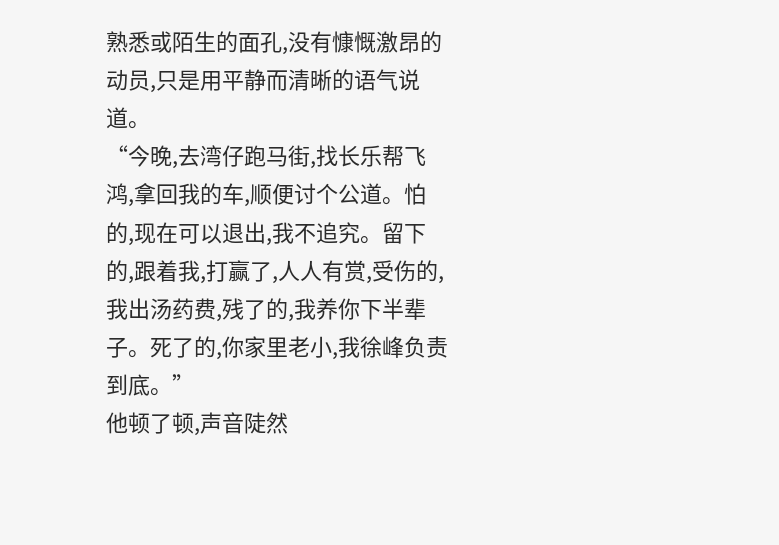熟悉或陌生的面孔,没有慷慨激昂的动员,只是用平静而清晰的语气说道。
“今晚,去湾仔跑马街,找长乐帮飞鸿,拿回我的车,顺便讨个公道。怕的,现在可以退出,我不追究。留下的,跟着我,打赢了,人人有赏,受伤的,我出汤药费,残了的,我养你下半辈子。死了的,你家里老小,我徐峰负责到底。”
他顿了顿,声音陡然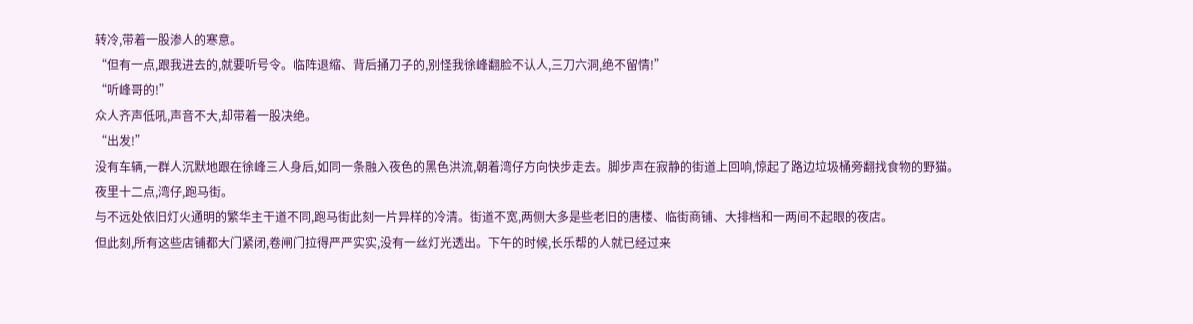转冷,带着一股渗人的寒意。
“但有一点,跟我进去的,就要听号令。临阵退缩、背后捅刀子的,别怪我徐峰翻脸不认人,三刀六洞,绝不留情!”
“听峰哥的!”
众人齐声低吼,声音不大,却带着一股决绝。
“出发!”
没有车辆,一群人沉默地跟在徐峰三人身后,如同一条融入夜色的黑色洪流,朝着湾仔方向快步走去。脚步声在寂静的街道上回响,惊起了路边垃圾桶旁翻找食物的野猫。
夜里十二点,湾仔,跑马街。
与不远处依旧灯火通明的繁华主干道不同,跑马街此刻一片异样的冷清。街道不宽,两侧大多是些老旧的唐楼、临街商铺、大排档和一两间不起眼的夜店。
但此刻,所有这些店铺都大门紧闭,卷闸门拉得严严实实,没有一丝灯光透出。下午的时候,长乐帮的人就已经过来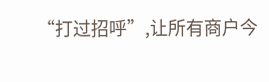“打过招呼”,让所有商户今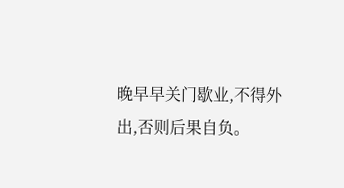晚早早关门歇业,不得外出,否则后果自负。